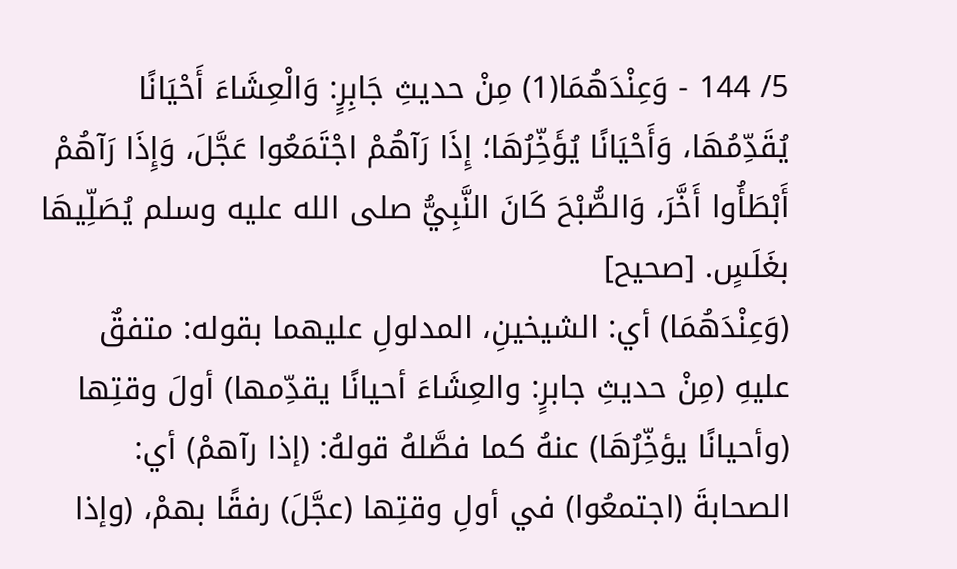5/ 144 - وَعِنْدَهُمَا(1) مِنْ حديثِ جَابِرٍ: وَالْعِشَاءَ أَحْيَانًا يُقَدِّمُهَا، وَأَحْيَانًا يُؤَخِّرُهَا؛ إِذَا رَآهُمْ اجْتَمَعُوا عَجَّلَ، وَإِذَا رَآهُمْ أَبْطَأُوا أَخَّرَ، وَالصُّبْحَ كَانَ النَّبِيُّ صلى الله عليه وسلم يُصَلِّيهَا بغَلَسٍ. [صحيح]
(وَعِنْدَهُمَا) أي: الشيخينِ، المدلولِ عليهما بقوله: متفقٌ عليهِ (مِنْ حديثِ جابرٍ: والعِشَاءَ أحيانًا يقدِّمها) أولَ وقتِها (وأحيانًا يؤخِّرُهَا) عنهُ كما فصَّلهُ قولهُ: (إذا رآهمْ) أي: الصحابةَ (اجتمعُوا) في أولِ وقتِها (عجَّلَ) رفقًا بهمْ، (وإذا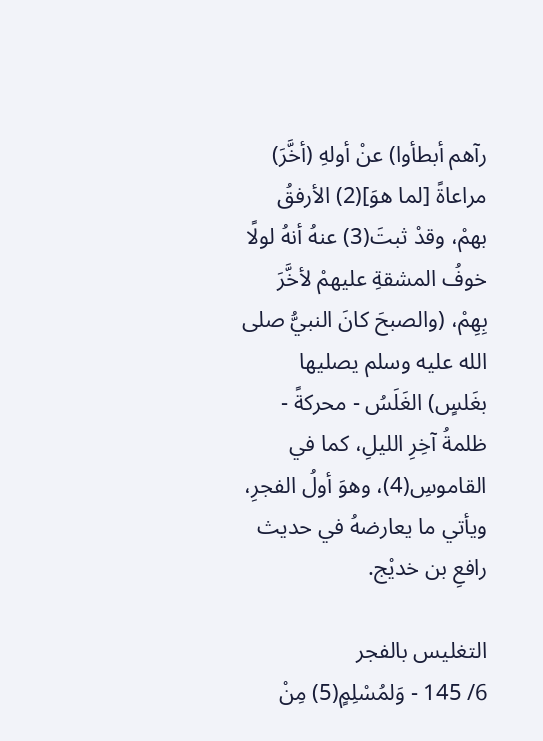رآهم أبطأوا) عنْ أولهِ (أخَّرَ) مراعاةً [لما هوَ](2) الأرفقُ بهمْ، وقدْ ثبتَ(3) عنهُ أنهُ لولًا خوفُ المشقةِ عليهمْ لأخَّرَ بِهِمْ، (والصبحَ كانَ النبيُّ صلى الله عليه وسلم يصليها بغَلسٍ) الغَلَسُ - محركةً - ظلمةُ آخِرِ الليلِ، كما في القاموسِ(4)، وهوَ أولُ الفجرِ، ويأتي ما يعارضهُ في حديث رافعِ بن خديْج.

التغليس بالفجر
6/ 145 - وَلمُسْلِمٍ(5) مِنْ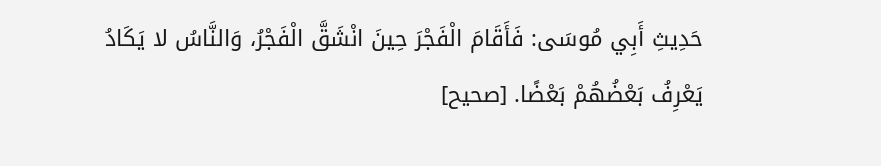حَدِيثِ أَبِي مُوسَى: فَأَقَامَ الْفَجْرَ حِينَ انْشَقَّ الْفَجْرُ، وَالنَّاسُ لا يَكَادُ يَعْرِفُ بَعْضُهُمْ بَعْضًا. [صحيح]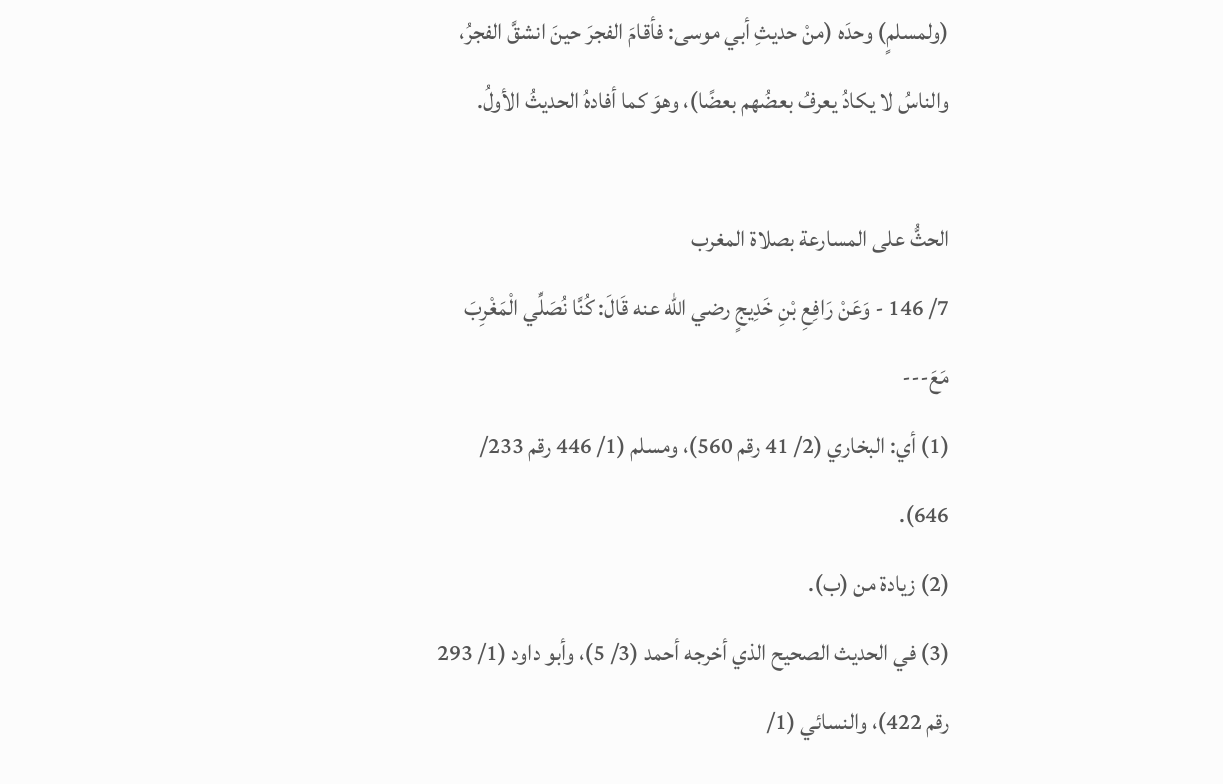(ولمسلمٍ) وحدَه (منْ حديثِ أبي موسى: فأقامَ الفجرَ حينَ انشقَّ الفجرُ، والناسُ لا يكادُ يعرفُ بعضُهم بعضًا)، وهوَ كما أفادهُ الحديثُ الأولُ.

الحثُّ على المسارعة بصلاة المغرب
7/ 146 - وَعَنْ رَافِعِ بْنِ خَدِيجٍ رضي الله عنه قَالَ: كُنَّا نُصَلِّي الْمَغْرِبَ مَعَ---
(1) أي: البخاري (2/ 41 رقم 560)، ومسلم (1/ 446 رقم 233/ 646).
(2) زيادة من (ب).
(3) في الحديث الصحيح الذي أخرجه أحمد (3/ 5)، وأبو داود (1/ 293 رقم 422)، والنسائي (1/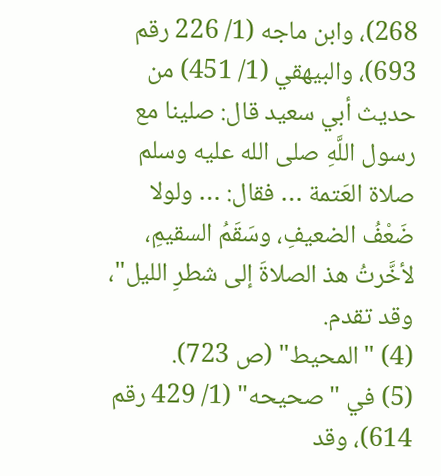268)، وابن ماجه (1/ 226 رقم 693)، والبيهقي (1/ 451) من حديث أبي سعيد قال: صلينا مع رسول اللَّهِ صلى الله عليه وسلم صلاة العَتمة … فقال: … ولولا ضَعْفُ الضعيفِ، وسَقَمُ السقيمِ، لأخَّرتُ هذ الصلاةَ إلى شطرِ الليل"، وقد تقدم.
(4) "المحيط" (ص 723).
(5) في "صحيحه" (1/ 429 رقم 614)، وقد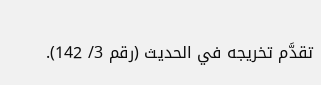تقدَّم تخريجه في الحديث (رقم 3/ 142).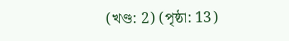(খণ্ড: 2) (পৃষ্ঠা: 13)